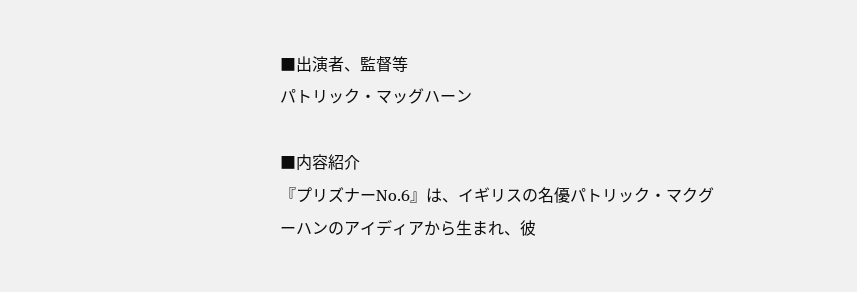■出演者、監督等
パトリック・マッグハーン

■内容紹介
『プリズナーNo.6』は、イギリスの名優パトリック・マクグーハンのアイディアから生まれ、彼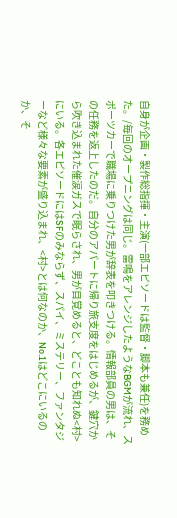自身が企画・製作総指揮・主演(一部エピソードは監督・脚本も兼任)を務めた。/毎回のオープニングは同じ。雷鳴をアレンジしたようなBGMが流れ、スポーツカーで職場に乗りつけた男が辞表を叩きつける。情報部員の男は、その任務を返上したのだ。自分のアパートに帰り旅支度をはじめるが、鍵穴から吹き込まれた催涙ガスで眠らされ、男が目覚めると、どことも知れぬ<村>にいる。各エピソードにはSFのみならず、スパイ、ミステリー、ファンタジーなど様々な要素が盛り込まれ、<村>とは何なのか、No.1はどこにいるのか、そ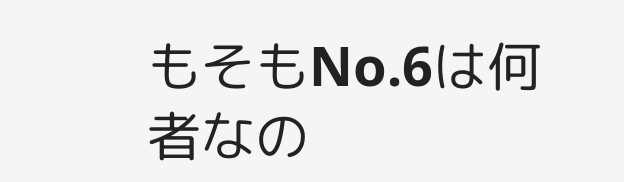もそもNo.6は何者なの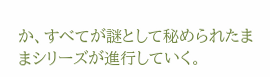か、すべてが謎として秘められたままシリーズが進行していく。